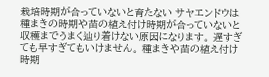栽培時期が合っていないと育たない サヤエンドウは種まきの時期や苗の植え付け時期が合っていないと収穫までうまく辿り着けない原因になります。 遅すぎても早すぎてもいけません。 種まきや苗の植え付け時期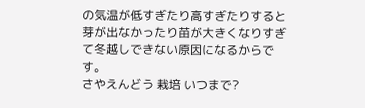の気温が低すぎたり高すぎたりすると芽が出なかったり苗が大きくなりすぎて冬越しできない原因になるからです。
さやえんどう 栽培 いつまで?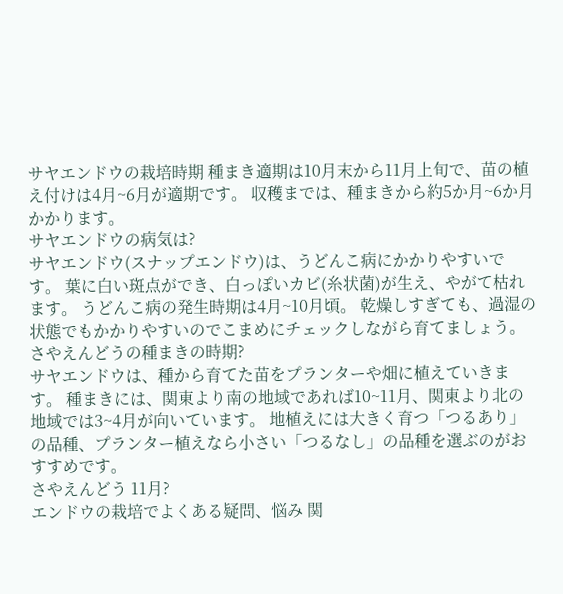サヤエンドウの栽培時期 種まき適期は10月末から11月上旬で、苗の植え付けは4月~6月が適期です。 収穫までは、種まきから約5か月~6か月かかります。
サヤエンドウの病気は?
サヤエンドウ(スナップエンドウ)は、うどんこ病にかかりやすいです。 葉に白い斑点ができ、白っぽいカビ(糸状菌)が生え、やがて枯れます。 うどんこ病の発生時期は4月~10月頃。 乾燥しすぎても、過湿の状態でもかかりやすいのでこまめにチェックしながら育てましょう。
さやえんどうの種まきの時期?
サヤエンドウは、種から育てた苗をプランターや畑に植えていきます。 種まきには、関東より南の地域であれば10~11月、関東より北の地域では3~4月が向いています。 地植えには大きく育つ「つるあり」の品種、プランター植えなら小さい「つるなし」の品種を選ぶのがおすすめです。
さやえんどう 11月?
エンドウの栽培でよくある疑問、悩み 関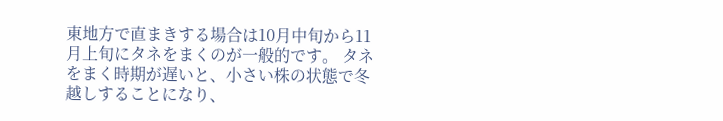東地方で直まきする場合は10月中旬から11月上旬にタネをまくのが一般的です。 タネをまく時期が遅いと、小さい株の状態で冬越しすることになり、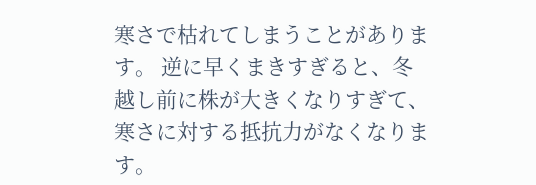寒さで枯れてしまうことがあります。 逆に早くまきすぎると、冬越し前に株が大きくなりすぎて、寒さに対する抵抗力がなくなります。